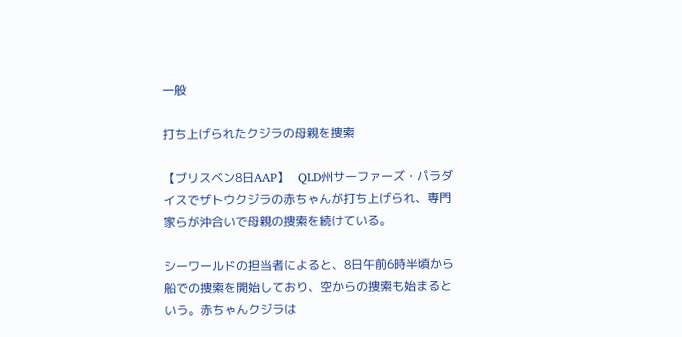一般

打ち上げられたクジラの母親を捜索

【ブリスベン8日AAP】   QLD州サーファーズ・パラダイスでザトウクジラの赤ちゃんが打ち上げられ、専門家らが沖合いで母親の捜索を続けている。

シーワールドの担当者によると、8日午前6時半頃から船での捜索を開始しており、空からの捜索も始まるという。赤ちゃんクジラは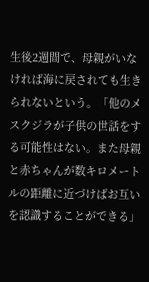生後2週間で、母親がいなければ海に戻されても生きられないという。「他のメスクジラが子供の世話をする可能性はない。また母親と赤ちゃんが数キロメートルの距離に近づけばお互いを認識することができる」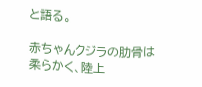と語る。

赤ちゃんクジラの肋骨は柔らかく、陸上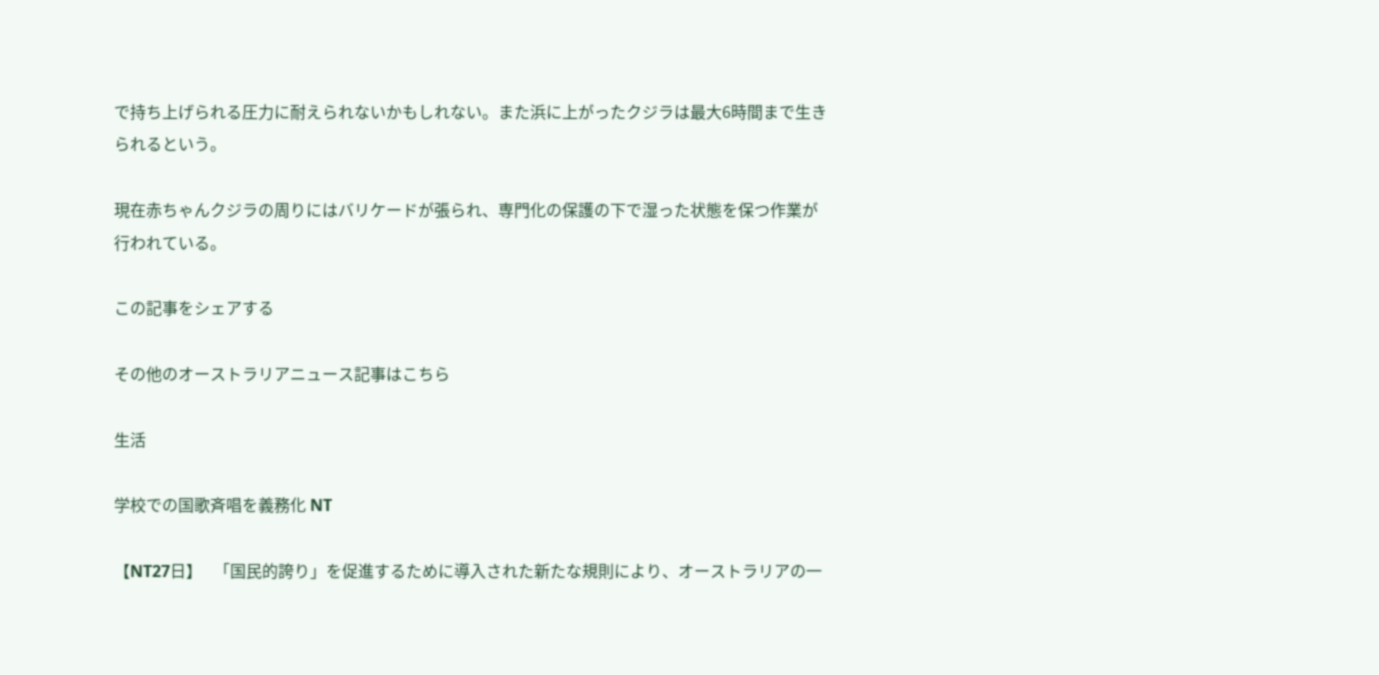で持ち上げられる圧力に耐えられないかもしれない。また浜に上がったクジラは最大6時間まで生きられるという。

現在赤ちゃんクジラの周りにはバリケードが張られ、専門化の保護の下で湿った状態を保つ作業が行われている。

この記事をシェアする

その他のオーストラリアニュース記事はこちら

生活

学校での国歌斉唱を義務化 NT

【NT27日】   「国民的誇り」を促進するために導入された新たな規則により、オーストラリアの一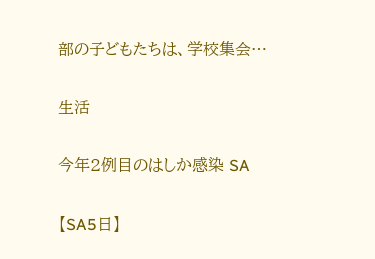部の子どもたちは、学校集会…

生活

今年2例目のはしか感染 SA

【SA5日】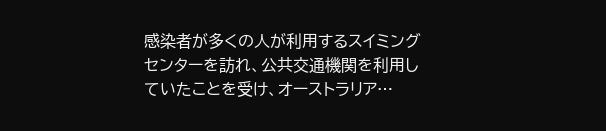感染者が多くの人が利用するスイミングセンターを訪れ、公共交通機関を利用していたことを受け、オーストラリア…